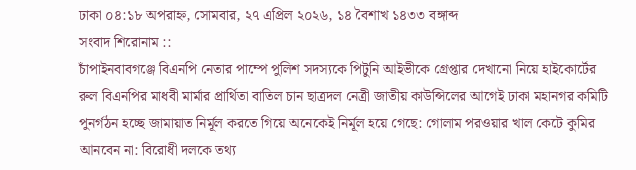ঢাকা ০৪:১৮ অপরাহ্ন, সোমবার, ২৭ এপ্রিল ২০২৬, ১৪ বৈশাখ ১৪৩৩ বঙ্গাব্দ
সংবাদ শিরোনাম ::
চাঁপাইনবাবগঞ্জে বিএনপি নেতার পাম্পে পুলিশ সদস্যকে পিটুনি আইভীকে গ্রেপ্তার দেখানো নিয়ে হাইকোর্টের রুল বিএনপির মাধবী মার্মার প্রার্থিতা বাতিল চান ছাত্রদল নেত্রী জাতীয় কাউন্সিলের আগেই ঢাকা মহানগর কমিটি পুনর্গঠন হচ্ছে জামায়াত নির্মূল করতে গিয়ে অনেকেই নির্মূল হয়ে গেছে: গোলাম পরওয়ার খাল কেটে কুমির আনবেন না: বিরোধী দলকে তথ্য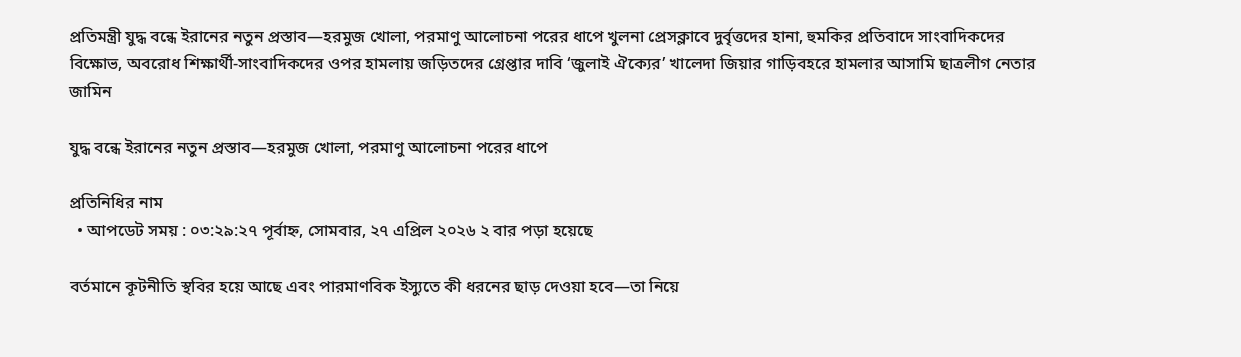প্রতিমন্ত্রী যুদ্ধ বন্ধে ইরানের নতুন প্রস্তাব—হরমুজ খোলা, পরমাণু আলোচনা পরের ধাপে খুলনা প্রেসক্লাবে দুর্বৃত্তদের হানা, হুমকির প্রতিবাদে সাংবাদিকদের বিক্ষোভ, অবরোধ শিক্ষার্থী-সাংবাদিকদের ওপর হামলায় জড়িতদের গ্রেপ্তার দাবি ‘জুলাই ঐক্যের’ খালেদা জিয়ার গাড়িবহরে হামলার আসামি ছাত্রলীগ নেতার জামিন

যুদ্ধ বন্ধে ইরানের নতুন প্রস্তাব—হরমুজ খোলা, পরমাণু আলোচনা পরের ধাপে

প্রতিনিধির নাম
  • আপডেট সময় : ০৩:২৯:২৭ পূর্বাহ্ন, সোমবার, ২৭ এপ্রিল ২০২৬ ২ বার পড়া হয়েছে

বর্তমানে কূটনীতি স্থবির হয়ে আছে এবং পারমাণবিক ইস্যুতে কী ধরনের ছাড় দেওয়া হবে—তা নিয়ে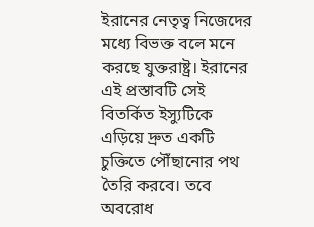ইরানের নেতৃত্ব নিজেদের মধ্যে বিভক্ত বলে মনে করছে যুক্তরাষ্ট্র। ইরানের এই প্রস্তাবটি সেই বিতর্কিত ইস্যুটিকে এড়িয়ে দ্রুত একটি চুক্তিতে পৌঁছানোর পথ তৈরি করবে। তবে অবরোধ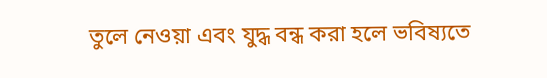তুলে নেওয়া এবং যুদ্ধ বন্ধ করা হলে ভবিষ্যতে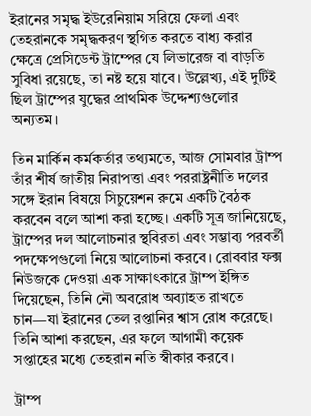ইরানের সমৃদ্ধ ইউরেনিয়াম সরিয়ে ফেলা এবং তেহরানকে সমৃদ্ধকরণ স্থগিত করতে বাধ্য করার ক্ষেত্রে প্রেসিডেন্ট ট্রাম্পের যে লিভারেজ বা বাড়তি সুবিধা রয়েছে, তা নষ্ট হয়ে যাবে। উল্লেখ্য, এই দুটিই ছিল ট্রাম্পের যুদ্ধের প্রাথমিক উদ্দেশ্যগুলোর অন্যতম।

তিন মার্কিন কর্মকর্তার তথ্যমতে, আজ সোমবার ট্রাম্প তাঁর শীর্ষ জাতীয় নিরাপত্তা এবং পররাষ্ট্রনীতি দলের সঙ্গে ইরান বিষয়ে সিচুয়েশন রুমে একটি বৈঠক করবেন বলে আশা করা হচ্ছে। একটি সূত্র জানিয়েছে, ট্রাম্পের দল আলোচনার স্থবিরতা এবং সম্ভাব্য পরবর্তী পদক্ষেপগুলো নিয়ে আলোচনা করবে। রোববার ফক্স নিউজকে দেওয়া এক সাক্ষাৎকারে ট্রাম্প ইঙ্গিত দিয়েছেন, তিনি নৌ অবরোধ অব্যাহত রাখতে চান—যা ইরানের তেল রপ্তানির শ্বাস রোধ করেছে। তিনি আশা করছেন, এর ফলে আগামী কয়েক সপ্তাহের মধ্যে তেহরান নতি স্বীকার করবে।

ট্রাম্প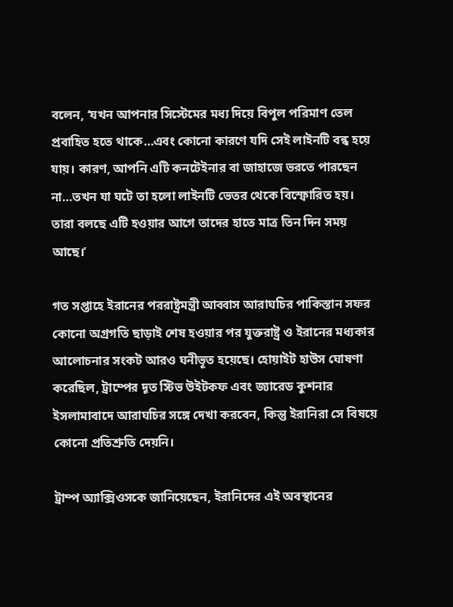বলেন, ‘যখন আপনার সিস্টেমের মধ্য দিয়ে বিপুল পরিমাণ তেল প্রবাহিত হতে থাকে…এবং কোনো কারণে যদি সেই লাইনটি বন্ধ হয়ে যায়। কারণ, আপনি এটি কনটেইনার বা জাহাজে ভরতে পারছেন না…তখন যা ঘটে তা হলো লাইনটি ভেতর থেকে বিস্ফোরিত হয়। তারা বলছে এটি হওয়ার আগে তাদের হাতে মাত্র তিন দিন সময় আছে।’

গত সপ্তাহে ইরানের পররাষ্ট্রমন্ত্রী আব্বাস আরাঘচির পাকিস্তান সফর কোনো অগ্রগতি ছাড়াই শেষ হওয়ার পর যুক্তরাষ্ট্র ও ইরানের মধ্যকার আলোচনার সংকট আরও ঘনীভূত হয়েছে। হোয়াইট হাউস ঘোষণা করেছিল, ট্রাম্পের দূত স্টিভ উইটকফ এবং জ্যারেড কুশনার ইসলামাবাদে আরাঘচির সঙ্গে দেখা করবেন, কিন্তু ইরানিরা সে বিষয়ে কোনো প্রতিশ্রুতি দেয়নি।

ট্রাম্প অ্যাক্সিওসকে জানিয়েছেন, ইরানিদের এই অবস্থানের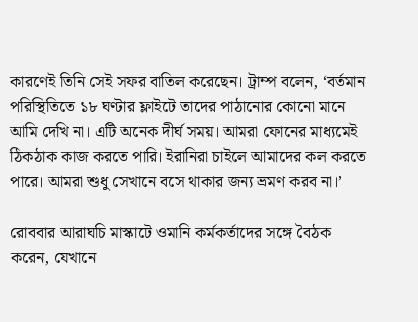কারণেই তিনি সেই সফর বাতিল করেছেন। ট্রাম্প বলেন, ‘বর্তমান পরিস্থিতিতে ১৮ ঘণ্টার ফ্লাইটে তাদের পাঠানোর কোনো মানে আমি দেখি না। এটি অনেক দীর্ঘ সময়। আমরা ফোনের মাধ্যমেই ঠিকঠাক কাজ করতে পারি। ইরানিরা চাইলে আমাদের কল করতে পারে। আমরা শুধু সেখানে বসে থাকার জন্য ভ্রমণ করব না।’

রোববার আরাঘচি মাস্কাটে ওমানি কর্মকর্তাদের সঙ্গে বৈঠক করেন, যেখানে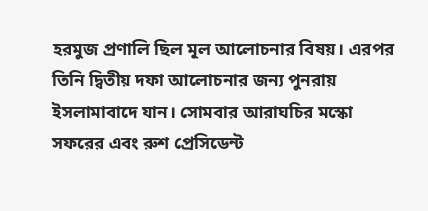হরমুজ প্রণালি ছিল মূল আলোচনার বিষয়। এরপর তিনি দ্বিতীয় দফা আলোচনার জন্য পুনরায় ইসলামাবাদে যান। সোমবার আরাঘচির মস্কো সফরের এবং রুশ প্রেসিডেন্ট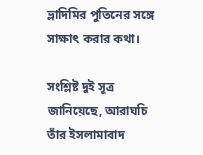ভ্লাদিমির পুতিনের সঙ্গে সাক্ষাৎ করার কথা।

সংশ্লিষ্ট দুই সূত্র জানিয়েছে, আরাঘচি তাঁর ইসলামাবাদ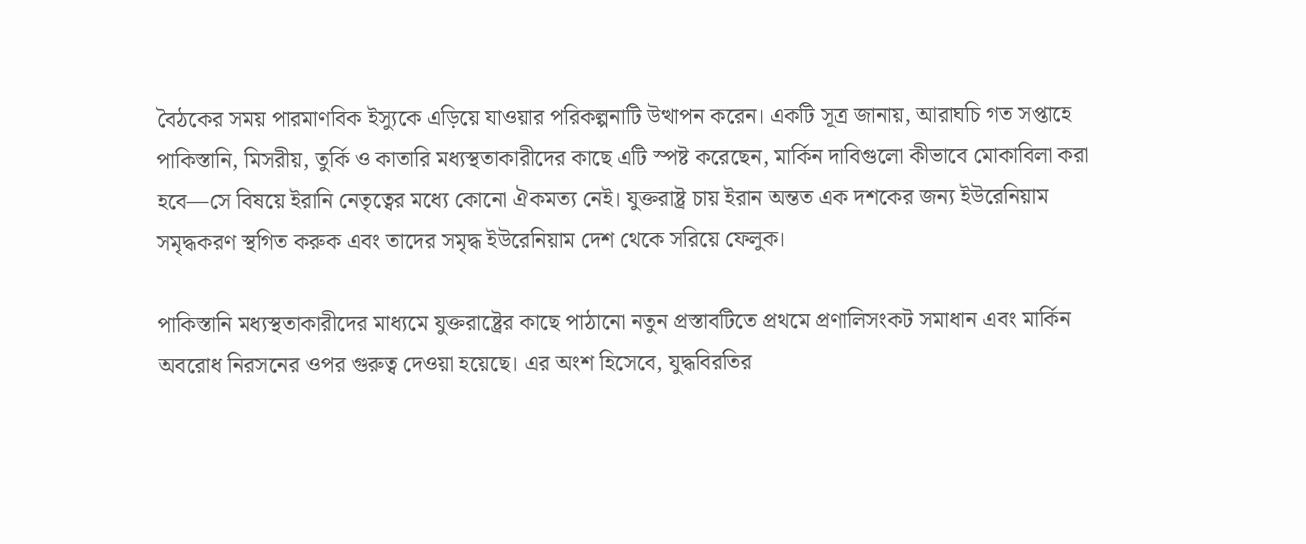বৈঠকের সময় পারমাণবিক ইস্যুকে এড়িয়ে যাওয়ার পরিকল্পনাটি উত্থাপন করেন। একটি সূত্র জানায়, আরাঘচি গত সপ্তাহে পাকিস্তানি, মিসরীয়, তুর্কি ও কাতারি মধ্যস্থতাকারীদের কাছে এটি স্পষ্ট করেছেন, মার্কিন দাবিগুলো কীভাবে মোকাবিলা করা হবে—সে বিষয়ে ইরানি নেতৃত্বের মধ্যে কোনো ঐকমত্য নেই। যুক্তরাষ্ট্র চায় ইরান অন্তত এক দশকের জন্য ইউরেনিয়াম সমৃদ্ধকরণ স্থগিত করুক এবং তাদের সমৃদ্ধ ইউরেনিয়াম দেশ থেকে সরিয়ে ফেলুক।

পাকিস্তানি মধ্যস্থতাকারীদের মাধ্যমে যুক্তরাষ্ট্রের কাছে পাঠানো নতুন প্রস্তাবটিতে প্রথমে প্রণালিসংকট সমাধান এবং মার্কিন অবরোধ নিরসনের ওপর গুরুত্ব দেওয়া হয়েছে। এর অংশ হিসেবে, যুদ্ধবিরতির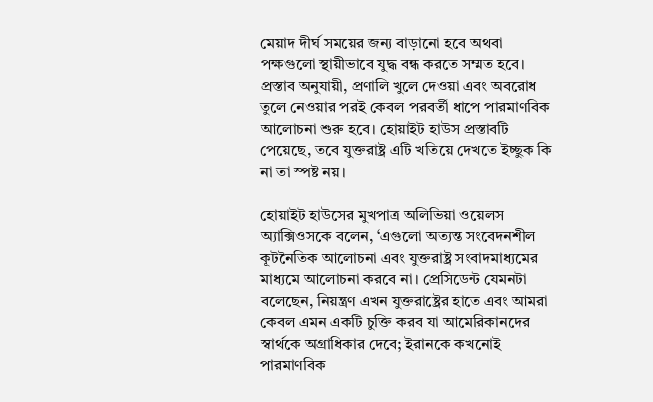মেয়াদ দীর্ঘ সময়ের জন্য বাড়ানো হবে অথবা পক্ষগুলো স্থায়ীভাবে যুদ্ধ বন্ধ করতে সম্মত হবে। প্রস্তাব অনুযায়ী, প্রণালি খুলে দেওয়া এবং অবরোধ তুলে নেওয়ার পরই কেবল পরবর্তী ধাপে পারমাণবিক আলোচনা শুরু হবে। হোয়াইট হাউস প্রস্তাবটি পেয়েছে, তবে যুক্তরাষ্ট্র এটি খতিয়ে দেখতে ইচ্ছুক কি না তা স্পষ্ট নয়।

হোয়াইট হাউসের মুখপাত্র অলিভিয়া ওয়েলস অ্যাক্সিওসকে বলেন, ‘এগুলো অত্যন্ত সংবেদনশীল কূটনৈতিক আলোচনা এবং যুক্তরাষ্ট্র সংবাদমাধ্যমের মাধ্যমে আলোচনা করবে না। প্রেসিডেন্ট যেমনটা বলেছেন, নিয়ন্ত্রণ এখন যুক্তরাষ্ট্রের হাতে এবং আমরা কেবল এমন একটি চুক্তি করব যা আমেরিকানদের স্বার্থকে অগ্রাধিকার দেবে; ইরানকে কখনোই পারমাণবিক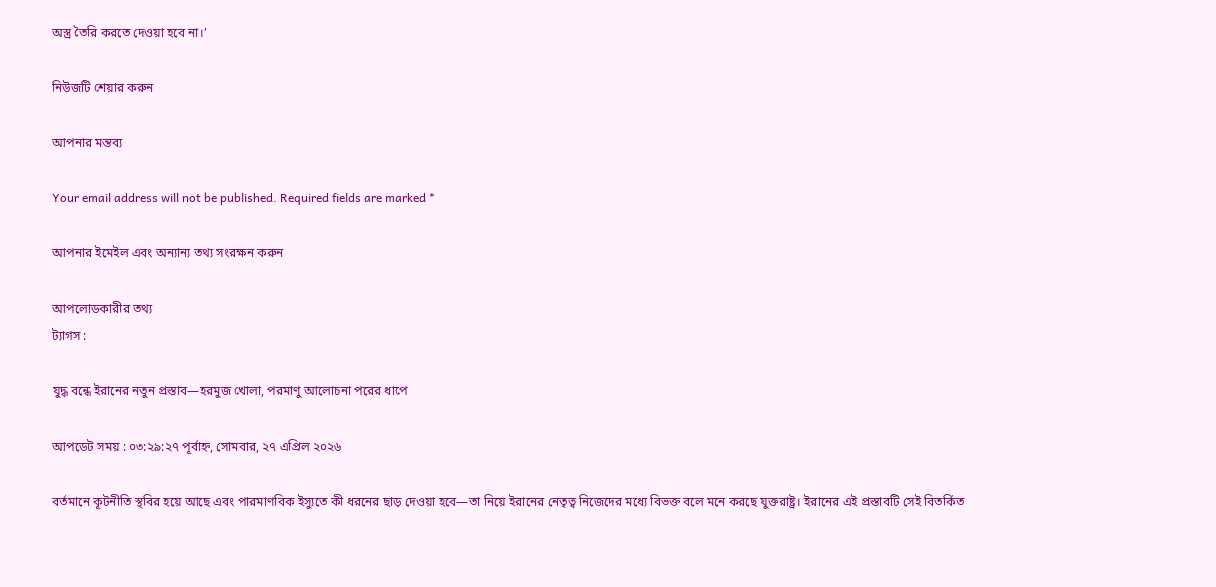অস্ত্র তৈরি করতে দেওয়া হবে না।’

নিউজটি শেয়ার করুন

আপনার মন্তব্য

Your email address will not be published. Required fields are marked *

আপনার ইমেইল এবং অন্যান্য তথ্য সংরক্ষন করুন

আপলোডকারীর তথ্য
ট্যাগস :

যুদ্ধ বন্ধে ইরানের নতুন প্রস্তাব—হরমুজ খোলা, পরমাণু আলোচনা পরের ধাপে

আপডেট সময় : ০৩:২৯:২৭ পূর্বাহ্ন, সোমবার, ২৭ এপ্রিল ২০২৬

বর্তমানে কূটনীতি স্থবির হয়ে আছে এবং পারমাণবিক ইস্যুতে কী ধরনের ছাড় দেওয়া হবে—তা নিয়ে ইরানের নেতৃত্ব নিজেদের মধ্যে বিভক্ত বলে মনে করছে যুক্তরাষ্ট্র। ইরানের এই প্রস্তাবটি সেই বিতর্কিত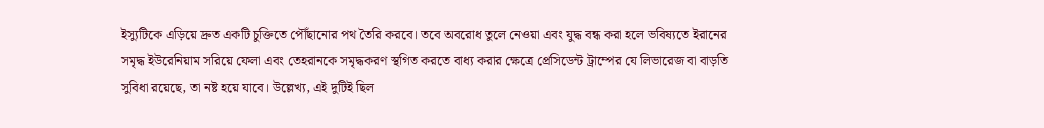ইস্যুটিকে এড়িয়ে দ্রুত একটি চুক্তিতে পৌঁছানোর পথ তৈরি করবে। তবে অবরোধ তুলে নেওয়া এবং যুদ্ধ বন্ধ করা হলে ভবিষ্যতে ইরানের সমৃদ্ধ ইউরেনিয়াম সরিয়ে ফেলা এবং তেহরানকে সমৃদ্ধকরণ স্থগিত করতে বাধ্য করার ক্ষেত্রে প্রেসিডেন্ট ট্রাম্পের যে লিভারেজ বা বাড়তি সুবিধা রয়েছে, তা নষ্ট হয়ে যাবে। উল্লেখ্য, এই দুটিই ছিল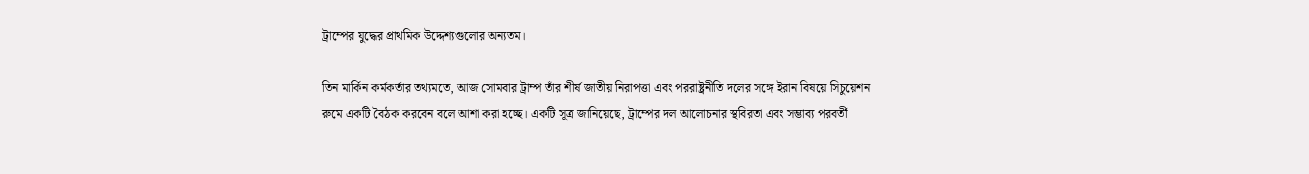ট্রাম্পের যুদ্ধের প্রাথমিক উদ্দেশ্যগুলোর অন্যতম।

তিন মার্কিন কর্মকর্তার তথ্যমতে, আজ সোমবার ট্রাম্প তাঁর শীর্ষ জাতীয় নিরাপত্তা এবং পররাষ্ট্রনীতি দলের সঙ্গে ইরান বিষয়ে সিচুয়েশন রুমে একটি বৈঠক করবেন বলে আশা করা হচ্ছে। একটি সূত্র জানিয়েছে, ট্রাম্পের দল আলোচনার স্থবিরতা এবং সম্ভাব্য পরবর্তী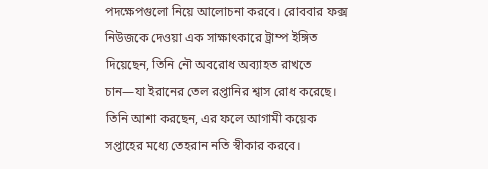পদক্ষেপগুলো নিয়ে আলোচনা করবে। রোববার ফক্স নিউজকে দেওয়া এক সাক্ষাৎকারে ট্রাম্প ইঙ্গিত দিয়েছেন, তিনি নৌ অবরোধ অব্যাহত রাখতে চান—যা ইরানের তেল রপ্তানির শ্বাস রোধ করেছে। তিনি আশা করছেন, এর ফলে আগামী কয়েক সপ্তাহের মধ্যে তেহরান নতি স্বীকার করবে।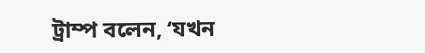ট্রাম্প বলেন, ‘যখন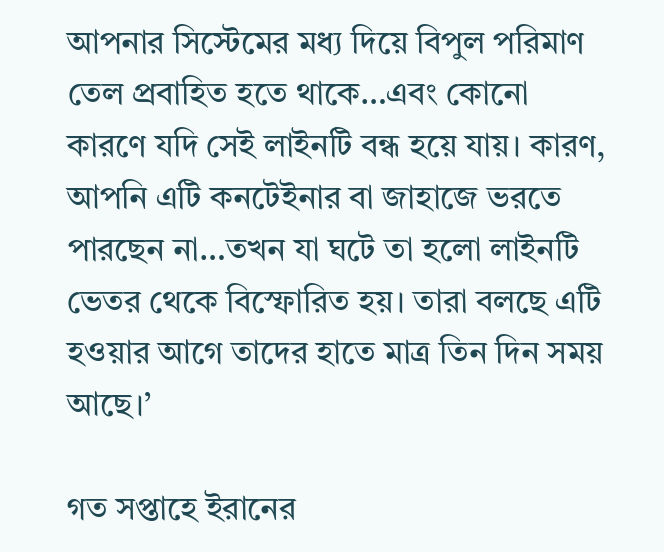আপনার সিস্টেমের মধ্য দিয়ে বিপুল পরিমাণ তেল প্রবাহিত হতে থাকে…এবং কোনো কারণে যদি সেই লাইনটি বন্ধ হয়ে যায়। কারণ, আপনি এটি কনটেইনার বা জাহাজে ভরতে পারছেন না…তখন যা ঘটে তা হলো লাইনটি ভেতর থেকে বিস্ফোরিত হয়। তারা বলছে এটি হওয়ার আগে তাদের হাতে মাত্র তিন দিন সময় আছে।’

গত সপ্তাহে ইরানের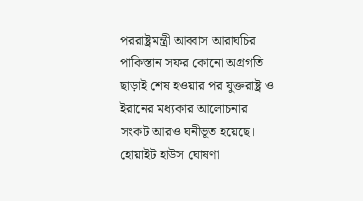পররাষ্ট্রমন্ত্রী আব্বাস আরাঘচির পাকিস্তান সফর কোনো অগ্রগতি ছাড়াই শেষ হওয়ার পর যুক্তরাষ্ট্র ও ইরানের মধ্যকার আলোচনার সংকট আরও ঘনীভূত হয়েছে। হোয়াইট হাউস ঘোষণা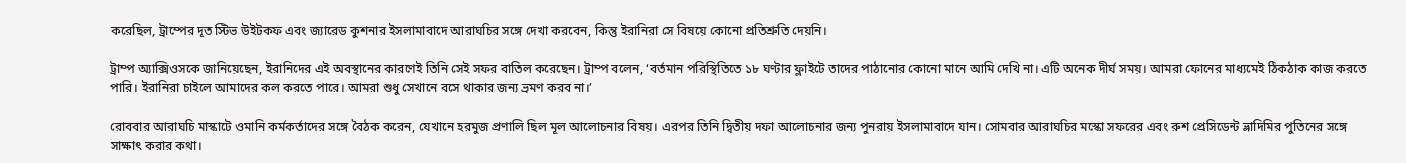করেছিল, ট্রাম্পের দূত স্টিভ উইটকফ এবং জ্যারেড কুশনার ইসলামাবাদে আরাঘচির সঙ্গে দেখা করবেন, কিন্তু ইরানিরা সে বিষয়ে কোনো প্রতিশ্রুতি দেয়নি।

ট্রাম্প অ্যাক্সিওসকে জানিয়েছেন, ইরানিদের এই অবস্থানের কারণেই তিনি সেই সফর বাতিল করেছেন। ট্রাম্প বলেন, ‘বর্তমান পরিস্থিতিতে ১৮ ঘণ্টার ফ্লাইটে তাদের পাঠানোর কোনো মানে আমি দেখি না। এটি অনেক দীর্ঘ সময়। আমরা ফোনের মাধ্যমেই ঠিকঠাক কাজ করতে পারি। ইরানিরা চাইলে আমাদের কল করতে পারে। আমরা শুধু সেখানে বসে থাকার জন্য ভ্রমণ করব না।’

রোববার আরাঘচি মাস্কাটে ওমানি কর্মকর্তাদের সঙ্গে বৈঠক করেন, যেখানে হরমুজ প্রণালি ছিল মূল আলোচনার বিষয়। এরপর তিনি দ্বিতীয় দফা আলোচনার জন্য পুনরায় ইসলামাবাদে যান। সোমবার আরাঘচির মস্কো সফরের এবং রুশ প্রেসিডেন্ট ভ্লাদিমির পুতিনের সঙ্গে সাক্ষাৎ করার কথা।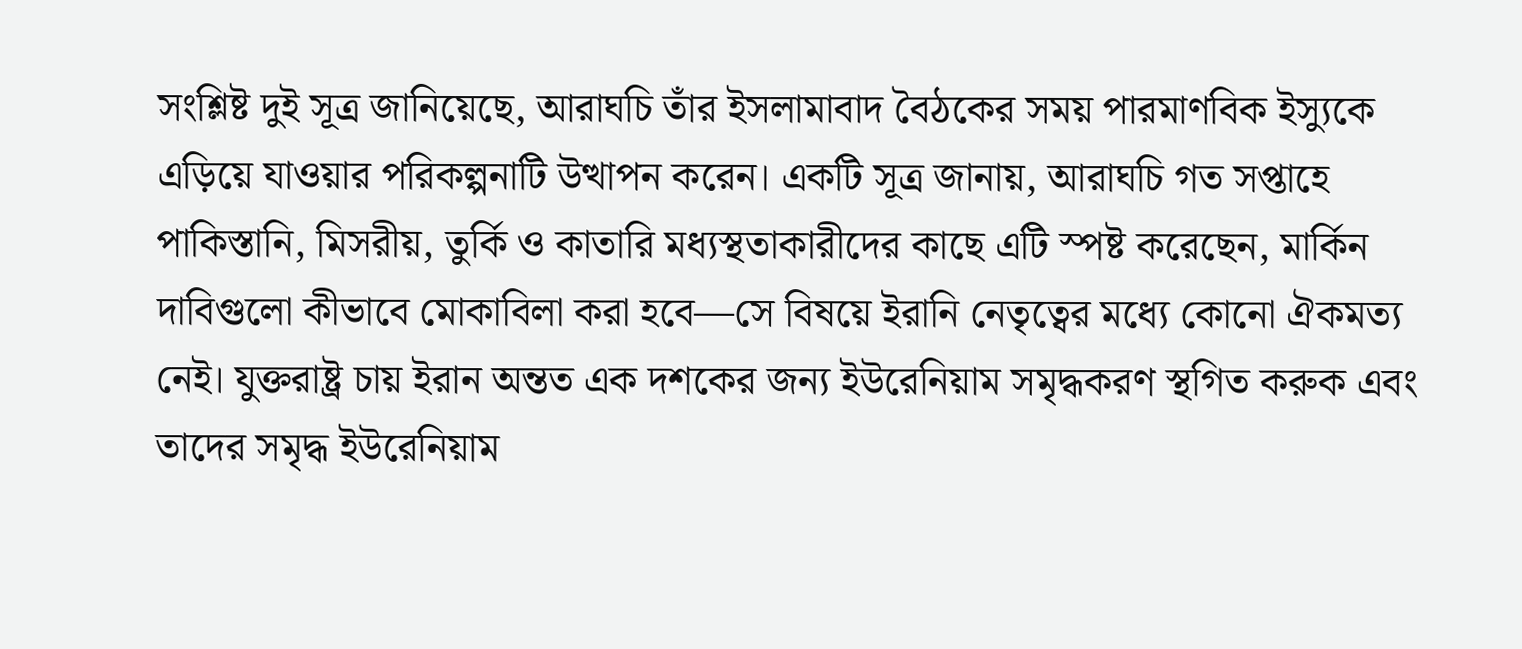সংশ্লিষ্ট দুই সূত্র জানিয়েছে, আরাঘচি তাঁর ইসলামাবাদ বৈঠকের সময় পারমাণবিক ইস্যুকে এড়িয়ে যাওয়ার পরিকল্পনাটি উত্থাপন করেন। একটি সূত্র জানায়, আরাঘচি গত সপ্তাহে পাকিস্তানি, মিসরীয়, তুর্কি ও কাতারি মধ্যস্থতাকারীদের কাছে এটি স্পষ্ট করেছেন, মার্কিন দাবিগুলো কীভাবে মোকাবিলা করা হবে—সে বিষয়ে ইরানি নেতৃত্বের মধ্যে কোনো ঐকমত্য নেই। যুক্তরাষ্ট্র চায় ইরান অন্তত এক দশকের জন্য ইউরেনিয়াম সমৃদ্ধকরণ স্থগিত করুক এবং তাদের সমৃদ্ধ ইউরেনিয়াম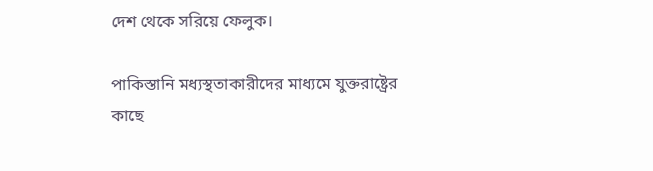দেশ থেকে সরিয়ে ফেলুক।

পাকিস্তানি মধ্যস্থতাকারীদের মাধ্যমে যুক্তরাষ্ট্রের কাছে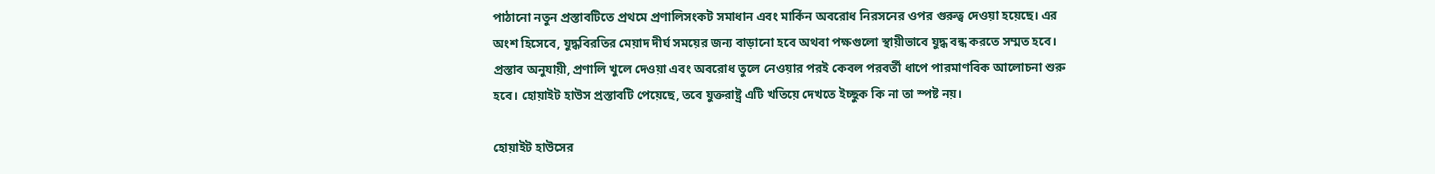পাঠানো নতুন প্রস্তাবটিতে প্রথমে প্রণালিসংকট সমাধান এবং মার্কিন অবরোধ নিরসনের ওপর গুরুত্ব দেওয়া হয়েছে। এর অংশ হিসেবে, যুদ্ধবিরতির মেয়াদ দীর্ঘ সময়ের জন্য বাড়ানো হবে অথবা পক্ষগুলো স্থায়ীভাবে যুদ্ধ বন্ধ করতে সম্মত হবে। প্রস্তাব অনুযায়ী, প্রণালি খুলে দেওয়া এবং অবরোধ তুলে নেওয়ার পরই কেবল পরবর্তী ধাপে পারমাণবিক আলোচনা শুরু হবে। হোয়াইট হাউস প্রস্তাবটি পেয়েছে, তবে যুক্তরাষ্ট্র এটি খতিয়ে দেখতে ইচ্ছুক কি না তা স্পষ্ট নয়।

হোয়াইট হাউসের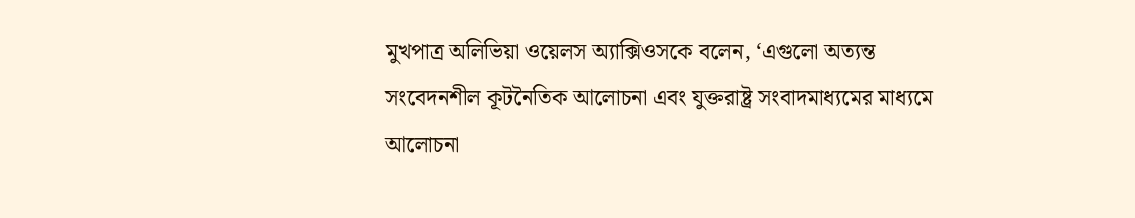মুখপাত্র অলিভিয়া ওয়েলস অ্যাক্সিওসকে বলেন, ‘এগুলো অত্যন্ত সংবেদনশীল কূটনৈতিক আলোচনা এবং যুক্তরাষ্ট্র সংবাদমাধ্যমের মাধ্যমে আলোচনা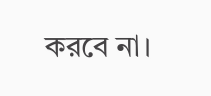করবে না।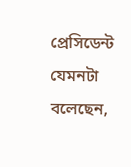প্রেসিডেন্ট যেমনটা বলেছেন,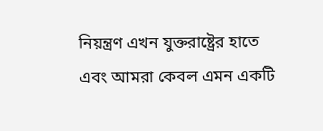নিয়ন্ত্রণ এখন যুক্তরাষ্ট্রের হাতে এবং আমরা কেবল এমন একটি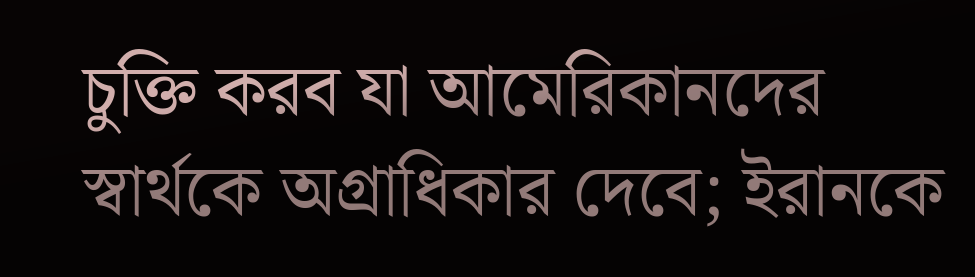চুক্তি করব যা আমেরিকানদের স্বার্থকে অগ্রাধিকার দেবে; ইরানকে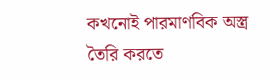কখনোই পারমাণবিক অস্ত্র তৈরি করতে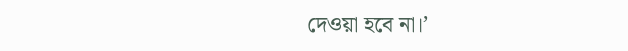দেওয়া হবে না।’